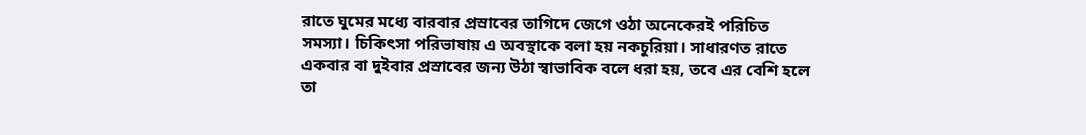রাতে ঘুমের মধ্যে বারবার প্রস্রাবের তাগিদে জেগে ওঠা অনেকেরই পরিচিত সমস্যা। চিকিৎসা পরিভাষায় এ অবস্থাকে বলা হয় নকচুরিয়া। সাধারণত রাতে একবার বা দুইবার প্রস্রাবের জন্য উঠা স্বাভাবিক বলে ধরা হয়, তবে এর বেশি হলে তা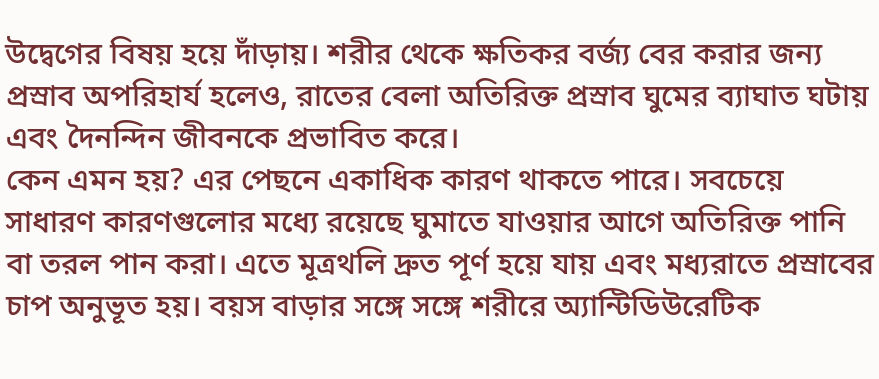উদ্বেগের বিষয় হয়ে দাঁড়ায়। শরীর থেকে ক্ষতিকর বর্জ্য বের করার জন্য প্রস্রাব অপরিহার্য হলেও, রাতের বেলা অতিরিক্ত প্রস্রাব ঘুমের ব্যাঘাত ঘটায় এবং দৈনন্দিন জীবনকে প্রভাবিত করে।
কেন এমন হয়? এর পেছনে একাধিক কারণ থাকতে পারে। সবচেয়ে সাধারণ কারণগুলোর মধ্যে রয়েছে ঘুমাতে যাওয়ার আগে অতিরিক্ত পানি বা তরল পান করা। এতে মূত্রথলি দ্রুত পূর্ণ হয়ে যায় এবং মধ্যরাতে প্রস্রাবের চাপ অনুভূত হয়। বয়স বাড়ার সঙ্গে সঙ্গে শরীরে অ্যান্টিডিউরেটিক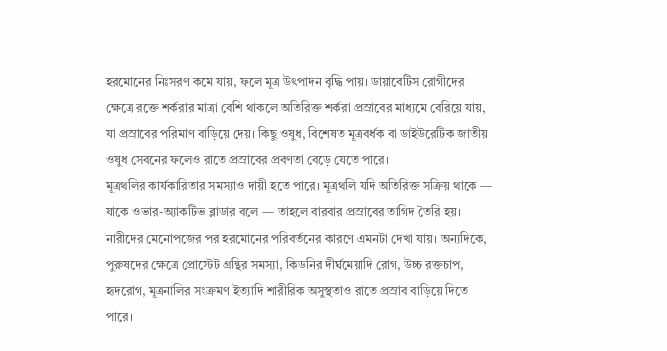হরমোনের নিঃসরণ কমে যায়, ফলে মূত্র উৎপাদন বৃদ্ধি পায়। ডায়াবেটিস রোগীদের ক্ষেত্রে রক্তে শর্করার মাত্রা বেশি থাকলে অতিরিক্ত শর্করা প্রস্রাবের মাধ্যমে বেরিয়ে যায়, যা প্রস্রাবের পরিমাণ বাড়িয়ে দেয়। কিছু ওষুধ, বিশেষত মূত্রবর্ধক বা ডাইউরেটিক জাতীয় ওষুধ সেবনের ফলেও রাতে প্রস্রাবের প্রবণতা বেড়ে যেতে পারে।
মূত্রথলির কার্যকারিতার সমস্যাও দায়ী হতে পারে। মূত্রথলি যদি অতিরিক্ত সক্রিয় থাকে — যাকে ওভার-অ্যাকটিভ ব্লাডার বলে — তাহলে বারবার প্রস্রাবের তাগিদ তৈরি হয়। নারীদের মেনোপজের পর হরমোনের পরিবর্তনের কারণে এমনটা দেখা যায়। অন্যদিকে, পুরুষদের ক্ষেত্রে প্রোস্টেট গ্রন্থির সমস্যা, কিডনির দীর্ঘমেয়াদি রোগ, উচ্চ রক্তচাপ, হৃদরোগ, মূত্রনালির সংক্রমণ ইত্যাদি শারীরিক অসুস্থতাও রাতে প্রস্রাব বাড়িয়ে দিতে পারে।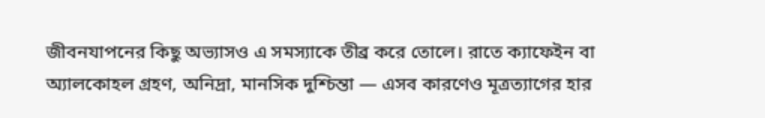জীবনযাপনের কিছু অভ্যাসও এ সমস্যাকে তীব্র করে তোলে। রাতে ক্যাফেইন বা অ্যালকোহল গ্রহণ, অনিদ্রা, মানসিক দুশ্চিন্তা — এসব কারণেও মূত্রত্যাগের হার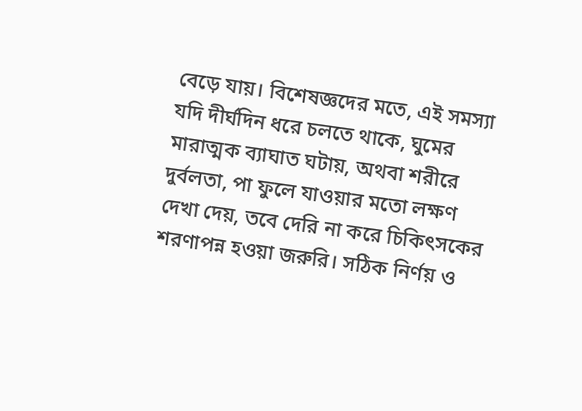বেড়ে যায়। বিশেষজ্ঞদের মতে, এই সমস্যা যদি দীর্ঘদিন ধরে চলতে থাকে, ঘুমের মারাত্মক ব্যাঘাত ঘটায়, অথবা শরীরে দুর্বলতা, পা ফুলে যাওয়ার মতো লক্ষণ দেখা দেয়, তবে দেরি না করে চিকিৎসকের শরণাপন্ন হওয়া জরুরি। সঠিক নির্ণয় ও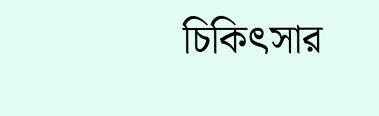চিকিৎসার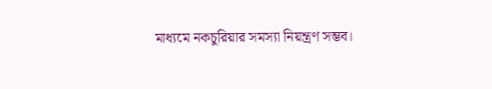মাধ্যমে নকচুরিয়ার সমস্যা নিয়ন্ত্রণ সম্ভব।